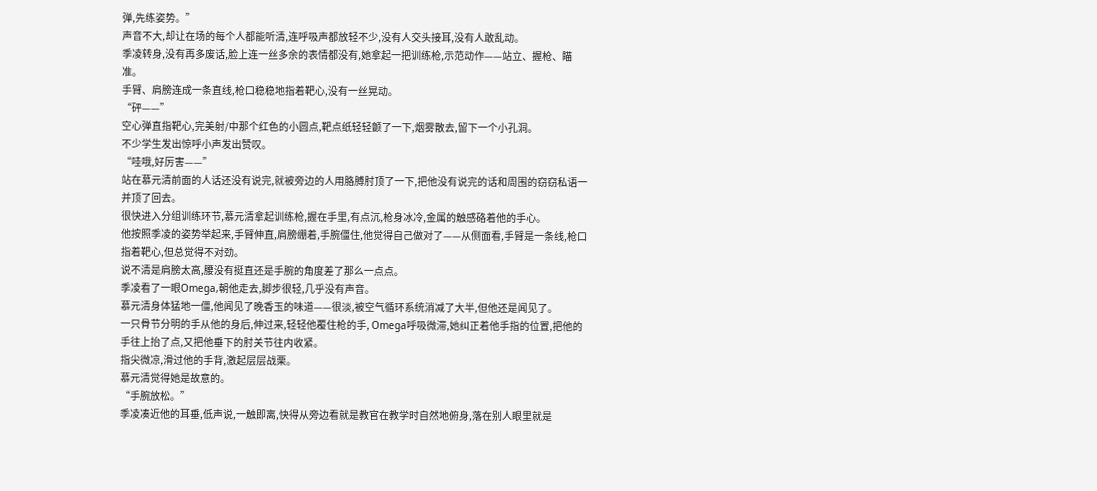弹,先练姿势。”
声音不大,却让在场的每个人都能听清,连呼吸声都放轻不少,没有人交头接耳,没有人敢乱动。
季凌转身,没有再多废话,脸上连一丝多余的表情都没有,她拿起一把训练枪,示范动作——站立、握枪、瞄准。
手臂、肩膀连成一条直线,枪口稳稳地指着靶心,没有一丝晃动。
“砰——”
空心弹直指靶心,完美射/中那个红色的小圆点,靶点纸轻轻颤了一下,烟雾散去,留下一个小孔洞。
不少学生发出惊呼小声发出赞叹。
“哇哦,好厉害——”
站在慕元清前面的人话还没有说完,就被旁边的人用胳膊肘顶了一下,把他没有说完的话和周围的窃窃私语一并顶了回去。
很快进入分组训练环节,慕元清拿起训练枪,握在手里,有点沉,枪身冰冷,金属的触感硌着他的手心。
他按照季凌的姿势举起来,手臂伸直,肩膀绷着,手腕僵住,他觉得自己做对了——从侧面看,手臂是一条线,枪口指着靶心,但总觉得不对劲。
说不清是肩膀太高,腰没有挺直还是手腕的角度差了那么一点点。
季凌看了一眼Omega,朝他走去,脚步很轻,几乎没有声音。
慕元清身体猛地一僵,他闻见了晚香玉的味道——很淡,被空气循环系统消减了大半,但他还是闻见了。
一只骨节分明的手从他的身后,伸过来,轻轻他覆住枪的手, Omega呼吸微滞,她纠正着他手指的位置,把他的手往上抬了点,又把他垂下的肘关节往内收紧。
指尖微凉,滑过他的手背,激起层层战栗。
慕元清觉得她是故意的。
“手腕放松。”
季凌凑近他的耳垂,低声说,一触即离,快得从旁边看就是教官在教学时自然地俯身,落在别人眼里就是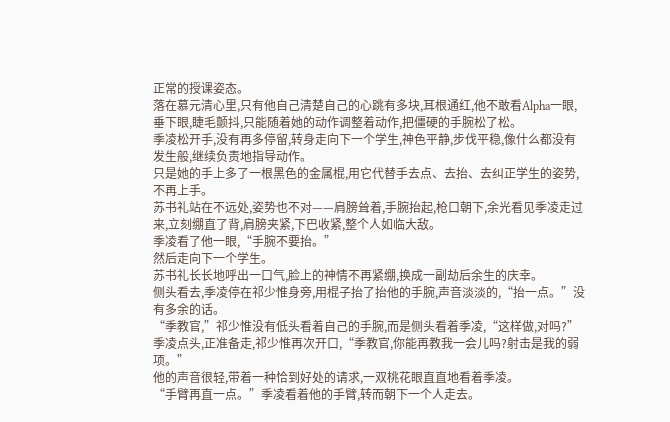正常的授课姿态。
落在慕元清心里,只有他自己清楚自己的心跳有多块,耳根通红,他不敢看Alpha一眼,垂下眼,睫毛颤抖,只能随着她的动作调整着动作,把僵硬的手腕松了松。
季凌松开手,没有再多停留,转身走向下一个学生,神色平静,步伐平稳,像什么都没有发生般,继续负责地指导动作。
只是她的手上多了一根黑色的金属棍,用它代替手去点、去抬、去纠正学生的姿势,不再上手。
苏书礼站在不远处,姿势也不对——肩膀耸着,手腕抬起,枪口朝下,余光看见季凌走过来,立刻绷直了背,肩膀夹紧,下巴收紧,整个人如临大敌。
季凌看了他一眼,“手腕不要抬。”
然后走向下一个学生。
苏书礼长长地呼出一口气,脸上的神情不再紧绷,换成一副劫后余生的庆幸。
侧头看去,季凌停在祁少惟身旁,用棍子抬了抬他的手腕,声音淡淡的,“抬一点。”没有多余的话。
“季教官,”祁少惟没有低头看着自己的手腕,而是侧头看着季凌,“这样做,对吗?”
季凌点头,正准备走,祁少惟再次开口,“季教官,你能再教我一会儿吗?射击是我的弱项。”
他的声音很轻,带着一种恰到好处的请求,一双桃花眼直直地看着季凌。
“手臂再直一点。”季凌看着他的手臂,转而朝下一个人走去。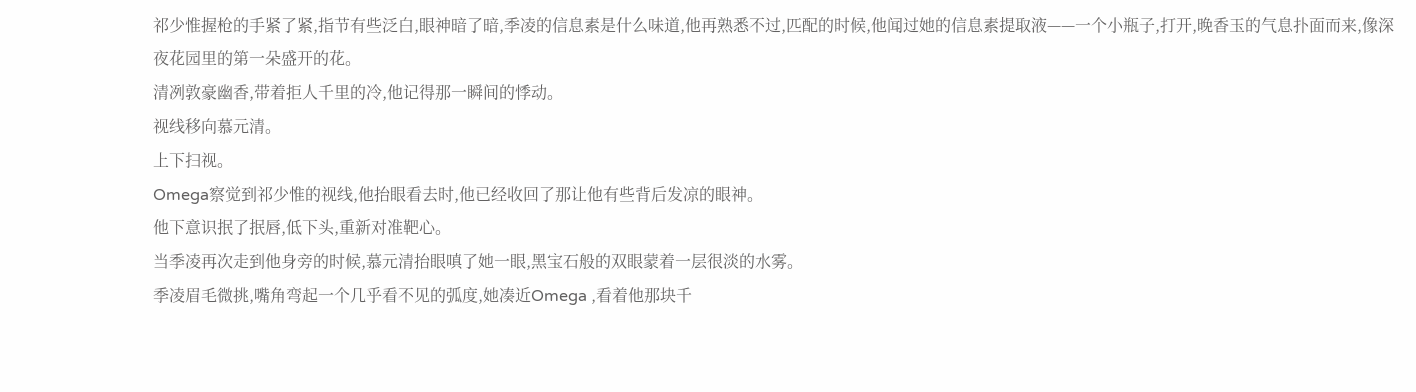祁少惟握枪的手紧了紧,指节有些泛白,眼神暗了暗,季凌的信息素是什么味道,他再熟悉不过,匹配的时候,他闻过她的信息素提取液——一个小瓶子,打开,晚香玉的气息扑面而来,像深夜花园里的第一朵盛开的花。
清冽敦豪幽香,带着拒人千里的冷,他记得那一瞬间的悸动。
视线移向慕元清。
上下扫视。
Omega察觉到祁少惟的视线,他抬眼看去时,他已经收回了那让他有些背后发凉的眼神。
他下意识抿了抿唇,低下头,重新对准靶心。
当季凌再次走到他身旁的时候,慕元清抬眼嗔了她一眼,黑宝石般的双眼蒙着一层很淡的水雾。
季凌眉毛微挑,嘴角弯起一个几乎看不见的弧度,她凑近Omega ,看着他那块千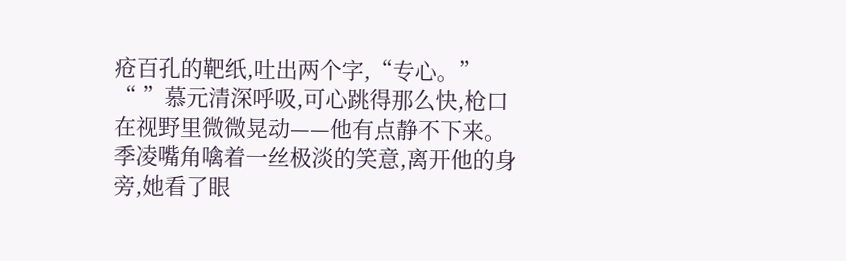疮百孔的靶纸,吐出两个字,“专心。”
“ ”慕元清深呼吸,可心跳得那么快,枪口在视野里微微晃动——他有点静不下来。
季凌嘴角噙着一丝极淡的笑意,离开他的身旁,她看了眼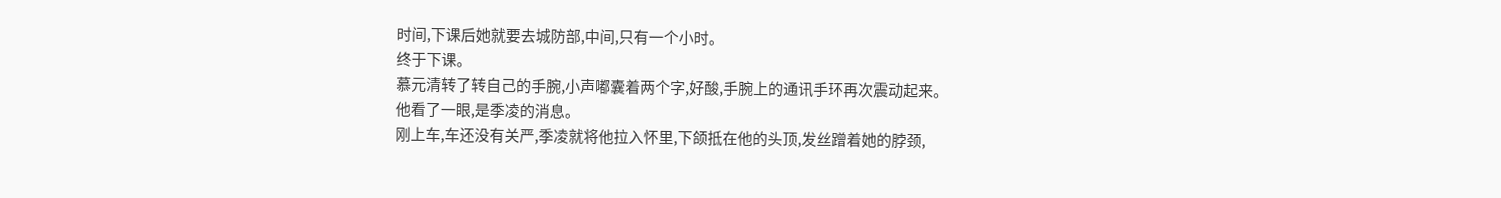时间,下课后她就要去城防部,中间,只有一个小时。
终于下课。
慕元清转了转自己的手腕,小声嘟囊着两个字,好酸,手腕上的通讯手环再次震动起来。
他看了一眼,是季凌的消息。
刚上车,车还没有关严,季凌就将他拉入怀里,下颌抵在他的头顶,发丝蹭着她的脖颈,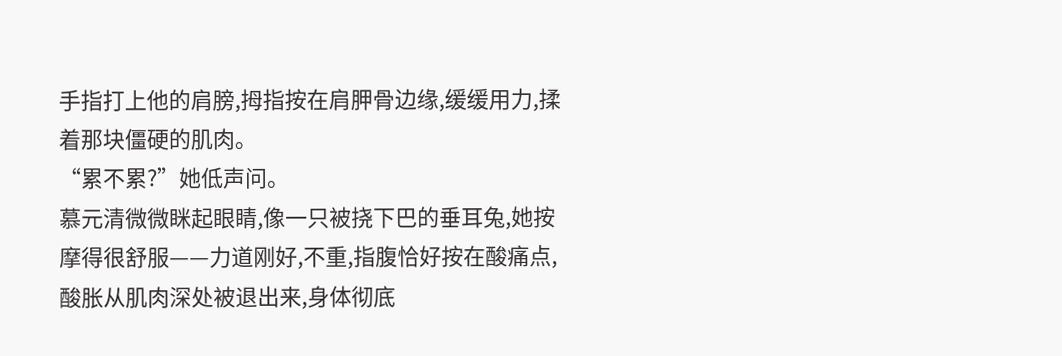手指打上他的肩膀,拇指按在肩胛骨边缘,缓缓用力,揉着那块僵硬的肌肉。
“累不累?”她低声问。
慕元清微微眯起眼睛,像一只被挠下巴的垂耳兔,她按摩得很舒服——力道刚好,不重,指腹恰好按在酸痛点,酸胀从肌肉深处被退出来,身体彻底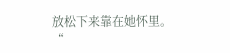放松下来靠在她怀里。
“